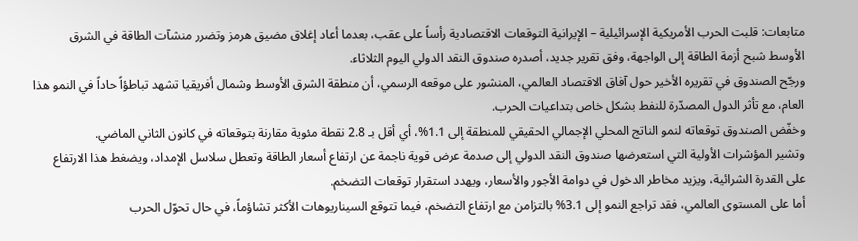متابعات: قلبت الحرب الأمريكية الإسرائيلية – الإيرانية التوقعات الاقتصادية رأساً على عقب، بعدما أعاد إغلاق مضيق هرمز وتضرر منشآت الطاقة في الشرق الأوسط شبح أزمة الطاقة إلى الواجهة، وفق تقرير جديد، أصدره صندوق النقد الدولي اليوم الثلاثاء.
ورجّح الصندوق في تقريره الأخير حول آفاق الاقتصاد العالمي، المنشور على موقعه الرسمي، أن منطقة الشرق الأوسط وشمال أفريقيا تشهد تباطؤاً حاداً في النمو هذا العام، مع تأثر الدول المصدّرة للنفط بشكل خاص بتداعيات الحرب.
وخفّض الصندوق توقعاته لنمو الناتج المحلي الإجمالي الحقيقي للمنطقة إلى 1.1%، أي أقل بـ 2.8 نقطة مئوية مقارنة بتوقعاته في كانون الثاني الماضي.
وتشير المؤشرات الأولية التي استعرضها صندوق النقد الدولي إلى صدمة عرض قوية ناجمة عن ارتفاع أسعار الطاقة وتعطل سلاسل الإمداد، ويضغط هذا الارتفاع على القدرة الشرائية، ويزيد مخاطر الدخول في دوامة الأجور والأسعار، ويهدد استقرار توقعات التضخم.
أما على المستوى العالمي، فقد تراجع النمو إلى 3.1% بالتزامن مع ارتفاع التضخم، فيما تتوقع السيناريوهات الأكثر تشاؤماً، في حال تحوّل الحرب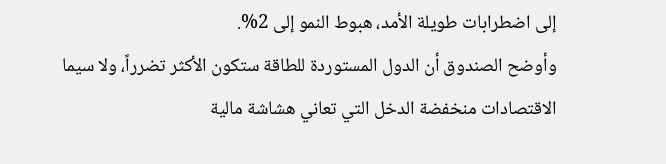إلى اضطرابات طويلة الأمد، هبوط النمو إلى 2%.
وأوضح الصندوق أن الدول المستوردة للطاقة ستكون الأكثر تضرراً، ولا سيما الاقتصادات منخفضة الدخل التي تعاني هشاشة مالية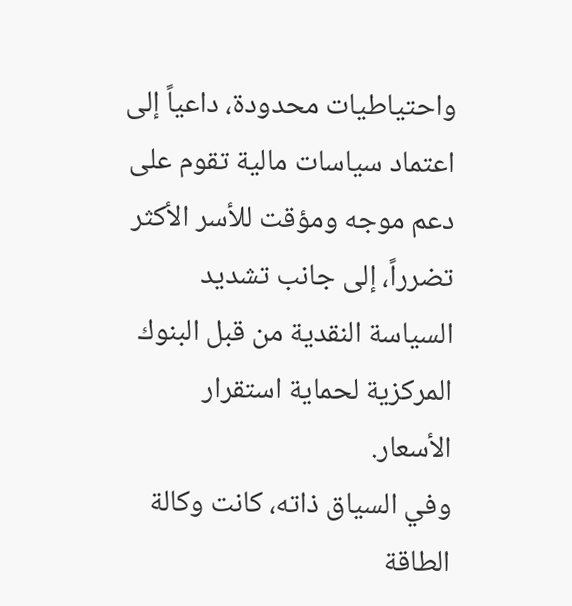واحتياطيات محدودة، داعياً إلى اعتماد سياسات مالية تقوم على دعم موجه ومؤقت للأسر الأكثر تضرراً، إلى جانب تشديد السياسة النقدية من قبل البنوك المركزية لحماية استقرار الأسعار.
وفي السياق ذاته، كانت وكالة الطاقة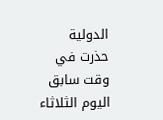الدولية حذرت في وقت سابق اليوم الثلاثاء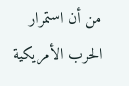من أن استمرار الحرب الأمريكية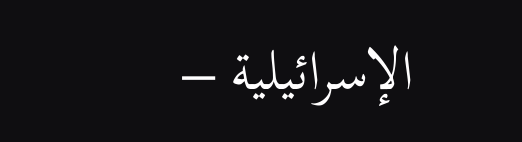الإسرائيلية –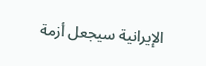الإيرانية سيجعل أزمة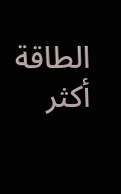الطاقة أكثر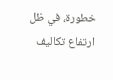خطورة، في ظل ارتفاع تكاليف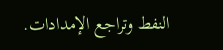النفط وتراجع الإمدادات.